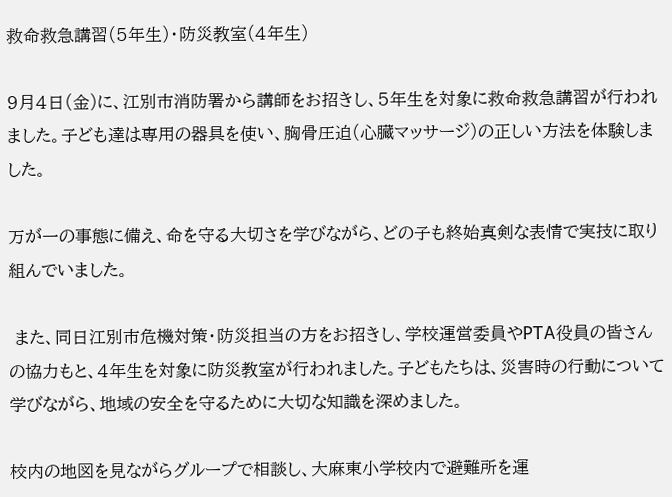救命救急講習(5年生)・防災教室(4年生)

9月4日(金)に、江別市消防署から講師をお招きし、5年生を対象に救命救急講習が行われました。子ども達は専用の器具を使い、胸骨圧迫(心臓マッサージ)の正しい方法を体験しました。

万が一の事態に備え、命を守る大切さを学びながら、どの子も終始真剣な表情で実技に取り組んでいました。

 また、同日江別市危機対策・防災担当の方をお招きし、学校運営委員やPTA役員の皆さんの協力もと、4年生を対象に防災教室が行われました。子どもたちは、災害時の行動について学びながら、地域の安全を守るために大切な知識を深めました。

校内の地図を見ながらグループで相談し、大麻東小学校内で避難所を運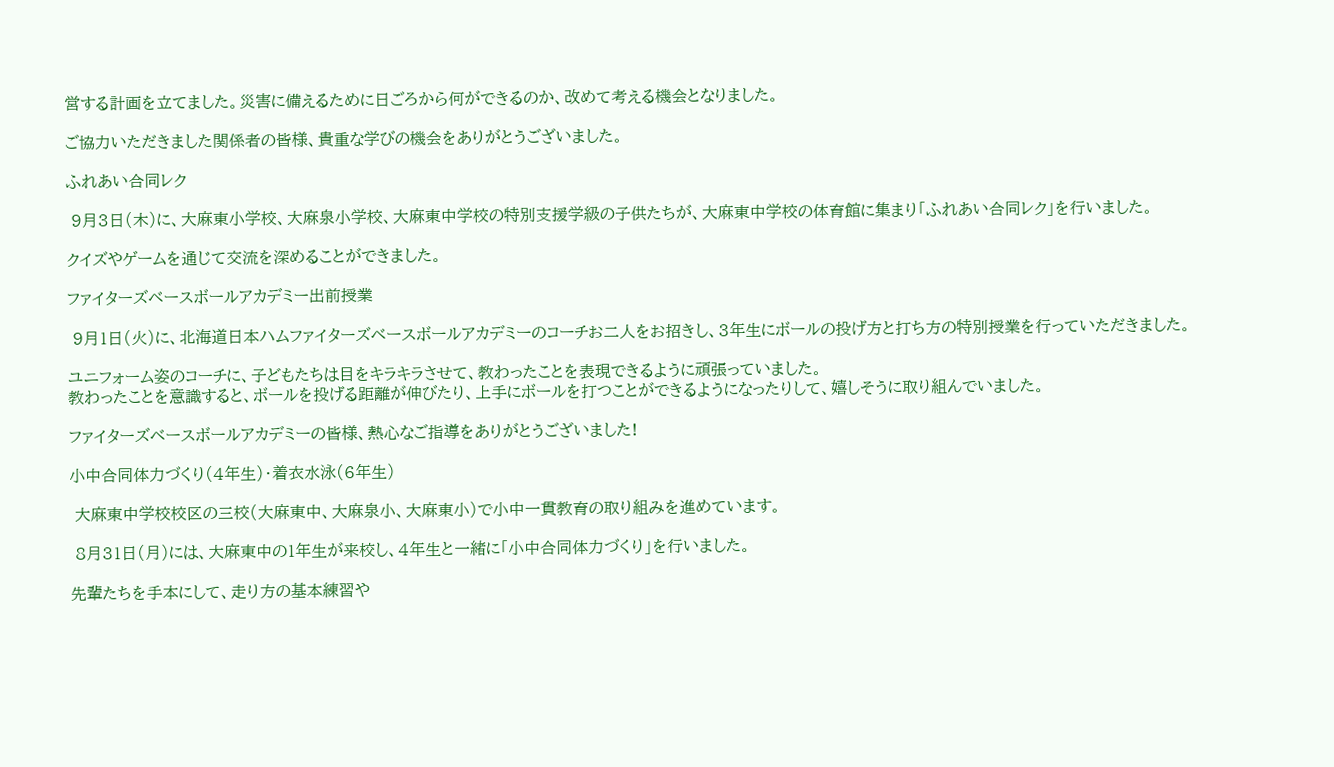営する計画を立てました。災害に備えるために日ごろから何ができるのか、改めて考える機会となりました。

ご協力いただきました関係者の皆様、貴重な学びの機会をありがとうございました。

ふれあい合同レク

 9月3日(木)に、大麻東小学校、大麻泉小学校、大麻東中学校の特別支援学級の子供たちが、大麻東中学校の体育館に集まり「ふれあい合同レク」を行いました。

クイズやゲームを通じて交流を深めることができました。

ファイターズベースボールアカデミー出前授業

 9月1日(火)に、北海道日本ハムファイターズベースボールアカデミーのコーチお二人をお招きし、3年生にボールの投げ方と打ち方の特別授業を行っていただきました。

ユニフォーム姿のコーチに、子どもたちは目をキラキラさせて、教わったことを表現できるように頑張っていました。
教わったことを意識すると、ボールを投げる距離が伸びたり、上手にボールを打つことができるようになったりして、嬉しそうに取り組んでいました。

ファイターズベースボールアカデミーの皆様、熱心なご指導をありがとうございました!

小中合同体力づくり(4年生)・着衣水泳(6年生)

 大麻東中学校校区の三校(大麻東中、大麻泉小、大麻東小)で小中一貫教育の取り組みを進めています。

 8月31日(月)には、大麻東中の1年生が来校し、4年生と一緒に「小中合同体力づくり」を行いました。

先輩たちを手本にして、走り方の基本練習や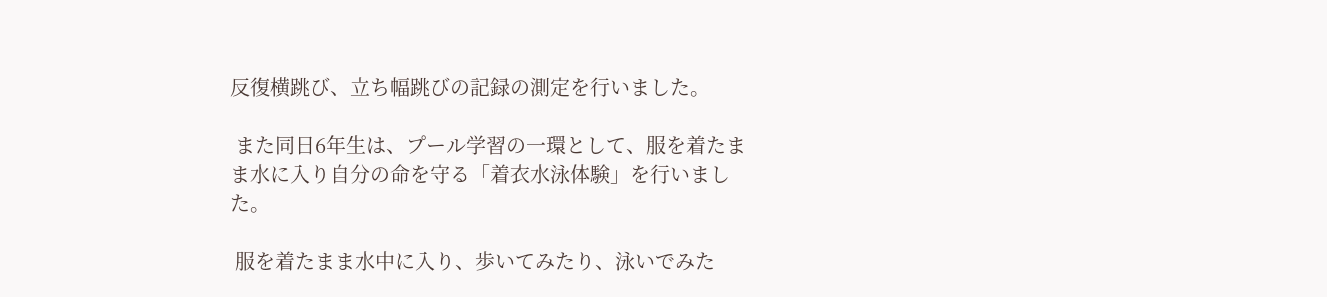反復横跳び、立ち幅跳びの記録の測定を行いました。

 また同日6年生は、プール学習の一環として、服を着たまま水に入り自分の命を守る「着衣水泳体験」を行いました。

 服を着たまま水中に入り、歩いてみたり、泳いでみた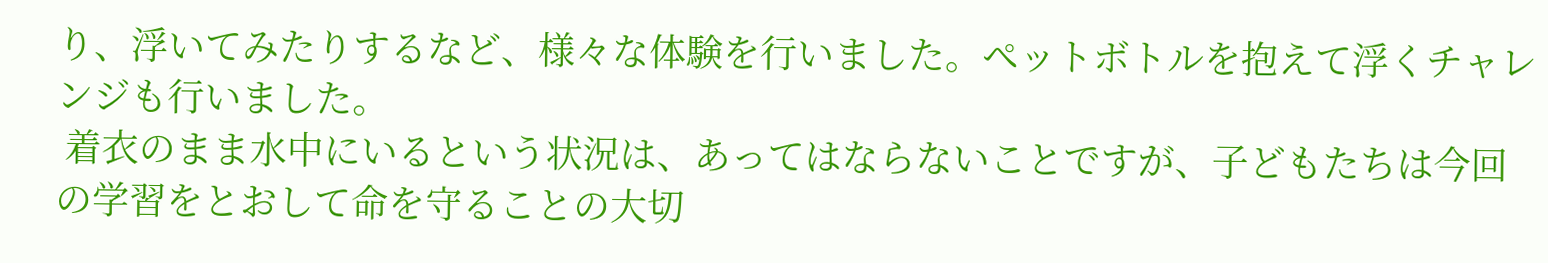り、浮いてみたりするなど、様々な体験を行いました。ペットボトルを抱えて浮くチャレンジも行いました。
 着衣のまま水中にいるという状況は、あってはならないことですが、子どもたちは今回の学習をとおして命を守ることの大切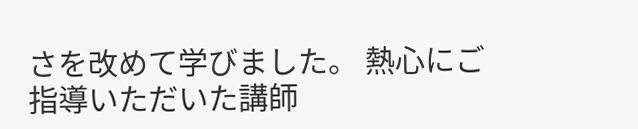さを改めて学びました。 熱心にご指導いただいた講師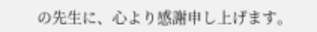の先生に、心より感謝申し上げます。